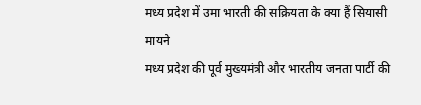मध्य प्रदेश में उमा भारती की सक्रियता के क्या हैं सियासी मायने
मध्य प्रदेश की पूर्व मुख्यमंत्री और भारतीय जनता पार्टी की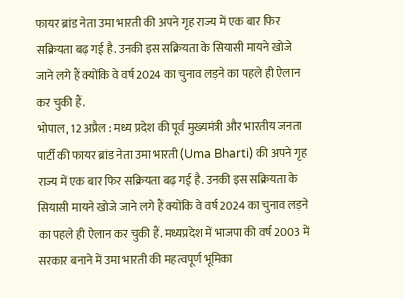फायर ब्रांड नेता उमा भारती की अपने गृह राज्य में एक बार फिर सक्रियता बढ़ गई है. उनकी इस सक्रियता के सियासी मायने खोजे जाने लगे हैं क्योंकि वे वर्ष 2024 का चुनाव लड़ने का पहले ही ऐलान कर चुकी हैं.
भोपाल, 12 अप्रैल : मध्य प्रदेश की पूर्व मुख्यमंत्री और भारतीय जनता पार्टी की फायर ब्रांड नेता उमा भारती (Uma Bharti) की अपने गृह राज्य में एक बार फिर सक्रियता बढ़ गई है. उनकी इस सक्रियता के सियासी मायने खोजे जाने लगे हैं क्योंकि वे वर्ष 2024 का चुनाव लड़ने का पहले ही ऐलान कर चुकी हैं. मध्यप्रदेश में भाजपा की वर्ष 2003 में सरकार बनाने में उमा भारती की महत्वपूर्ण भूमिका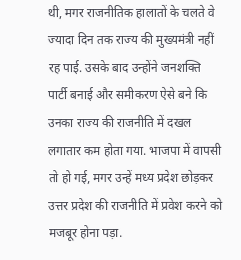थी, मगर राजनीतिक हालातों के चलते वे ज्यादा दिन तक राज्य की मुख्यमंत्री नहीं रह पाई. उसके बाद उन्होंने जनशक्ति पार्टी बनाई और समीकरण ऐसे बने कि उनका राज्य की राजनीति में दखल लगातार कम होता गया. भाजपा में वापसी तो हो गई, मगर उन्हें मध्य प्रदेश छोड़कर उत्तर प्रदेश की राजनीति में प्रवेश करने को मजबूर होना पड़ा.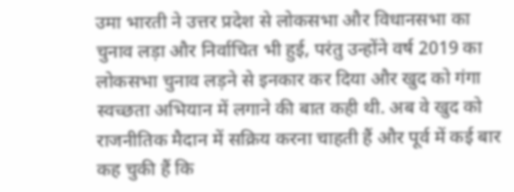उमा भारती ने उत्तर प्रदेश से लोकसभा और विधानसभा का चुनाव लड़ा और निर्वाचित भी हुई, परंतु उन्होंने वर्ष 2019 का लोकसभा चुनाव लड़ने से इनकार कर दिया और खुद को गंगा स्वच्छता अभियान में लगाने की बात कही थी. अब वे खुद को राजनीतिक मैदान में सक्रिय करना चाहती हैं और पूर्व में कई बार कह चुकी हैं कि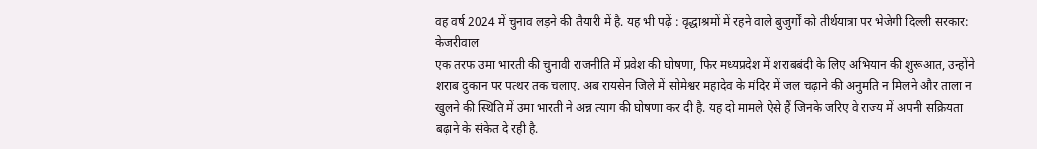वह वर्ष 2024 में चुनाव लड़ने की तैयारी में है. यह भी पढ़ें : वृद्धाश्रमों में रहने वाले बुजुर्गों को तीर्थयात्रा पर भेजेगी दिल्ली सरकार: केजरीवाल
एक तरफ उमा भारती की चुनावी राजनीति में प्रवेश की घोषणा, फिर मध्यप्रदेश में शराबबंदी के लिए अभियान की शुरूआत, उन्होंने शराब दुकान पर पत्थर तक चलाए. अब रायसेन जिले में सोमेश्वर महादेव के मंदिर में जल चढ़ाने की अनुमति न मिलने और ताला न खुलने की स्थिति में उमा भारती ने अन्न त्याग की घोषणा कर दी है. यह दो मामले ऐसे हैं जिनके जरिए वे राज्य में अपनी सक्रियता बढ़ाने के संकेत दे रही है.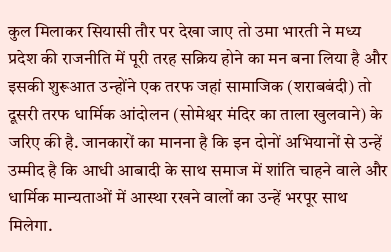कुल मिलाकर सियासी तौर पर देखा जाए तो उमा भारती ने मध्य प्रदेश की राजनीति में पूरी तरह सक्रिय होने का मन बना लिया है और इसकी शुरूआत उन्होंने एक तरफ जहां सामाजिक (शराबबंदी) तो दूसरी तरफ धार्मिक आंदोलन (सोमेश्वर मंदिर का ताला खुलवाने) के जरिए की है. जानकारों का मानना है कि इन दोनों अभियानों से उन्हें उम्मीद है कि आधी आबादी के साथ समाज में शांति चाहने वाले और धार्मिक मान्यताओं में आस्था रखने वालों का उन्हें भरपूर साथ मिलेगा.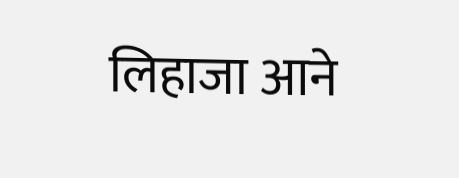लिहाजा आने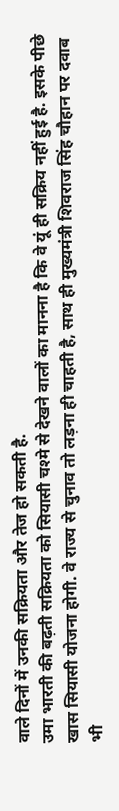वाले दिनों में उनकी सक्रियता और तेज हो सकती है.
उमा भारती की बढ़ती सक्रियता को सियासी चश्मे से देखने वालों का मानना है कि वे यूं ही सक्रिय नहीं हुई है. इसके पीछे खास सियासी योजना होगी. वे राज्य से चुनाव तो लड़ना ही चाहती है, साथ ही मुख्यमंत्री शिवराज सिंह चौहान पर दवाब भी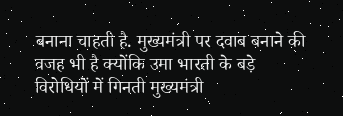बनाना चाहती है. मुख्यमंत्री पर दवाब बनाने की वजह भी है क्योंकि उमा भारती के बड़े विरोधियों में गिनती मुख्यमंत्री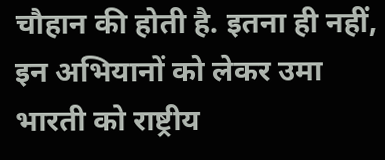चौहान की होती है. इतना ही नहीं, इन अभियानों को लेकर उमा भारती को राष्ट्रीय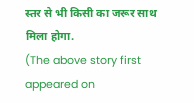स्तर से भी किसी का जरूर साथ मिला होगा.
(The above story first appeared on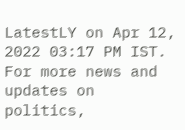LatestLY on Apr 12, 2022 03:17 PM IST. For more news and updates on politics,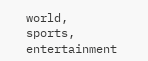world, sports, entertainment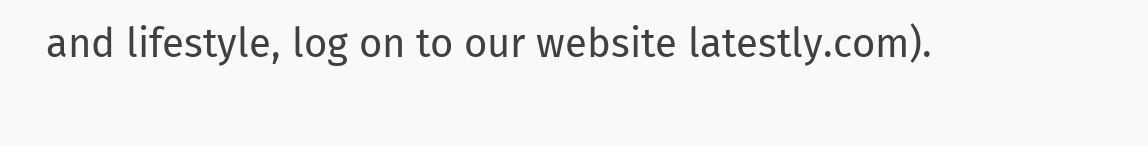and lifestyle, log on to our website latestly.com).